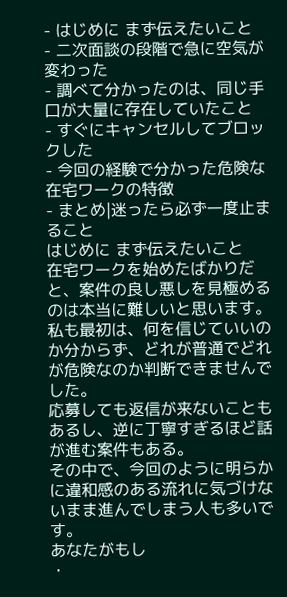- はじめに まず伝えたいこと
- 二次面談の段階で急に空気が変わった
- 調べて分かったのは、同じ手口が大量に存在していたこと
- すぐにキャンセルしてブロックした
- 今回の経験で分かった危険な在宅ワークの特徴
- まとめ|迷ったら必ず一度止まること
はじめに まず伝えたいこと
在宅ワークを始めたばかりだと、案件の良し悪しを見極めるのは本当に難しいと思います。
私も最初は、何を信じていいのか分からず、どれが普通でどれが危険なのか判断できませんでした。
応募しても返信が来ないこともあるし、逆に丁寧すぎるほど話が進む案件もある。
その中で、今回のように明らかに違和感のある流れに気づけないまま進んでしまう人も多いです。
あなたがもし
・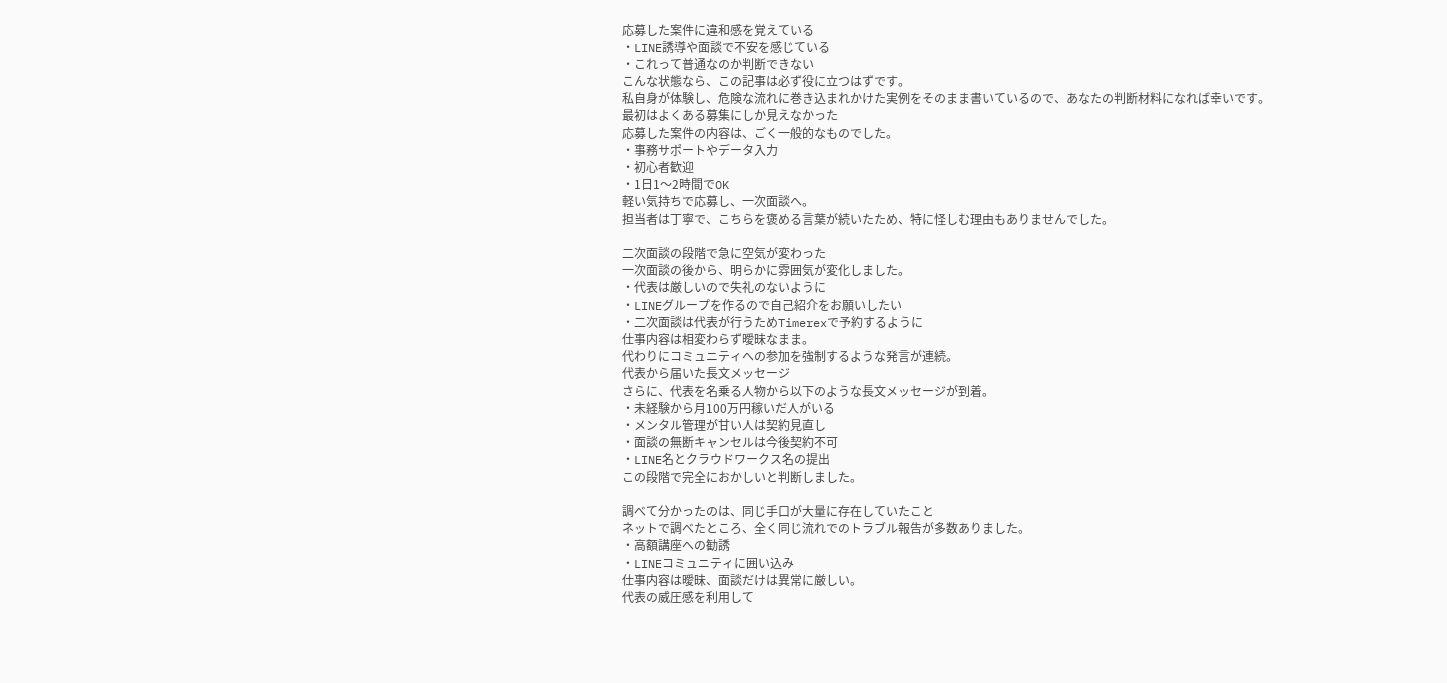応募した案件に違和感を覚えている
・LINE誘導や面談で不安を感じている
・これって普通なのか判断できない
こんな状態なら、この記事は必ず役に立つはずです。
私自身が体験し、危険な流れに巻き込まれかけた実例をそのまま書いているので、あなたの判断材料になれば幸いです。
最初はよくある募集にしか見えなかった
応募した案件の内容は、ごく一般的なものでした。
・事務サポートやデータ入力
・初心者歓迎
・1日1〜2時間でOK
軽い気持ちで応募し、一次面談へ。
担当者は丁寧で、こちらを褒める言葉が続いたため、特に怪しむ理由もありませんでした。

二次面談の段階で急に空気が変わった
一次面談の後から、明らかに雰囲気が変化しました。
・代表は厳しいので失礼のないように
・LINEグループを作るので自己紹介をお願いしたい
・二次面談は代表が行うためTimerexで予約するように
仕事内容は相変わらず曖昧なまま。
代わりにコミュニティへの参加を強制するような発言が連続。
代表から届いた長文メッセージ
さらに、代表を名乗る人物から以下のような長文メッセージが到着。
・未経験から月100万円稼いだ人がいる
・メンタル管理が甘い人は契約見直し
・面談の無断キャンセルは今後契約不可
・LINE名とクラウドワークス名の提出
この段階で完全におかしいと判断しました。

調べて分かったのは、同じ手口が大量に存在していたこと
ネットで調べたところ、全く同じ流れでのトラブル報告が多数ありました。
・高額講座への勧誘
・LINEコミュニティに囲い込み
仕事内容は曖昧、面談だけは異常に厳しい。
代表の威圧感を利用して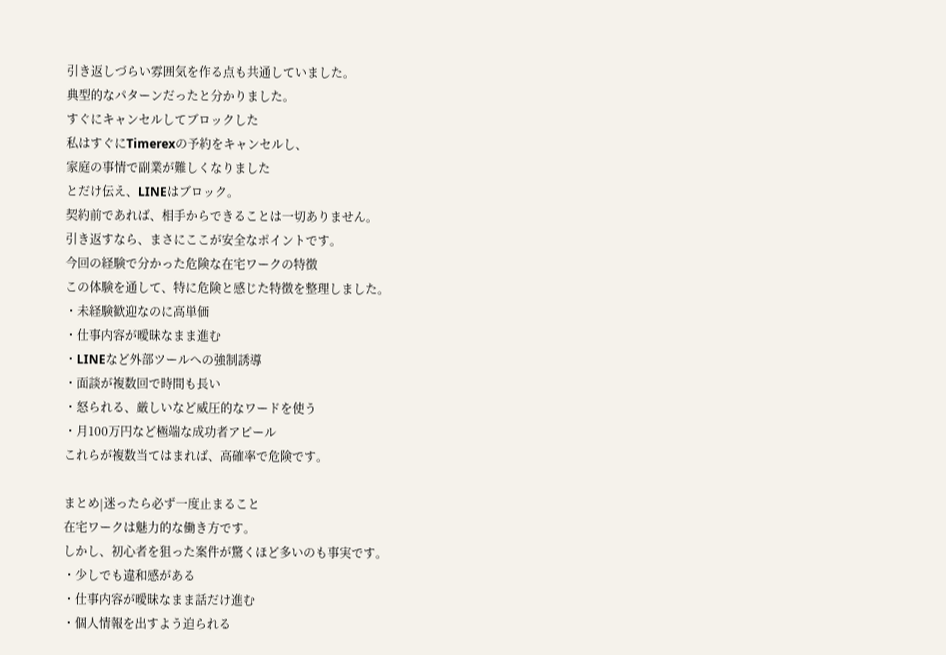引き返しづらい雰囲気を作る点も共通していました。
典型的なパターンだったと分かりました。
すぐにキャンセルしてブロックした
私はすぐにTimerexの予約をキャンセルし、
家庭の事情で副業が難しくなりました
とだけ伝え、LINEはブロック。
契約前であれば、相手からできることは一切ありません。
引き返すなら、まさにここが安全なポイントです。
今回の経験で分かった危険な在宅ワークの特徴
この体験を通して、特に危険と感じた特徴を整理しました。
・未経験歓迎なのに高単価
・仕事内容が曖昧なまま進む
・LINEなど外部ツールへの強制誘導
・面談が複数回で時間も長い
・怒られる、厳しいなど威圧的なワードを使う
・月100万円など極端な成功者アピール
これらが複数当てはまれば、高確率で危険です。

まとめ|迷ったら必ず一度止まること
在宅ワークは魅力的な働き方です。
しかし、初心者を狙った案件が驚くほど多いのも事実です。
・少しでも違和感がある
・仕事内容が曖昧なまま話だけ進む
・個人情報を出すよう迫られる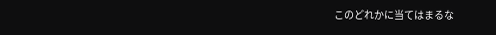このどれかに当てはまるな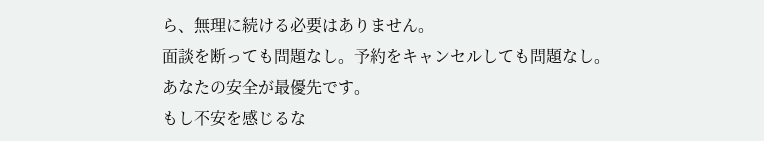ら、無理に続ける必要はありません。
面談を断っても問題なし。予約をキャンセルしても問題なし。
あなたの安全が最優先です。
もし不安を感じるな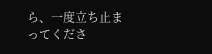ら、一度立ち止まってくださ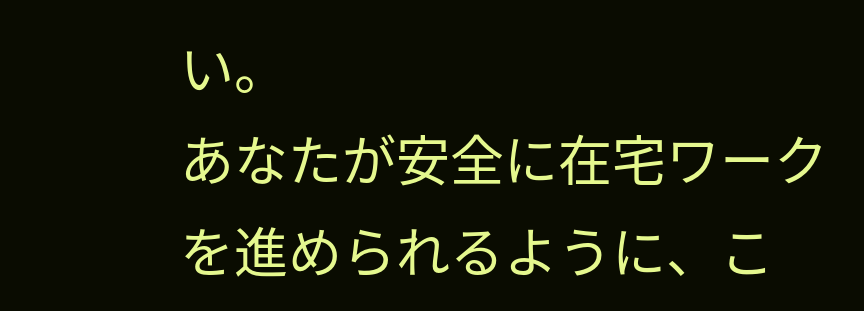い。
あなたが安全に在宅ワークを進められるように、こ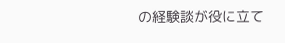の経験談が役に立て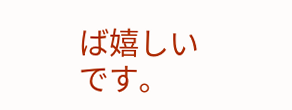ば嬉しいです。